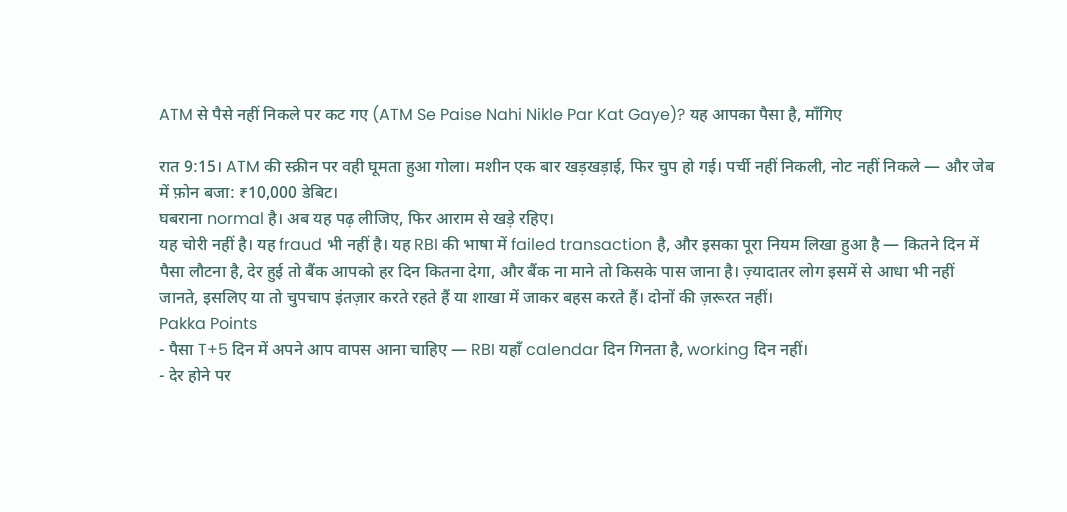ATM से पैसे नहीं निकले पर कट गए (ATM Se Paise Nahi Nikle Par Kat Gaye)? यह आपका पैसा है, माँगिए

रात 9:15। ATM की स्क्रीन पर वही घूमता हुआ गोला। मशीन एक बार खड़खड़ाई, फिर चुप हो गई। पर्ची नहीं निकली, नोट नहीं निकले — और जेब में फ़ोन बजा: ₹10,000 डेबिट।
घबराना normal है। अब यह पढ़ लीजिए, फिर आराम से खड़े रहिए।
यह चोरी नहीं है। यह fraud भी नहीं है। यह RBI की भाषा में failed transaction है, और इसका पूरा नियम लिखा हुआ है — कितने दिन में पैसा लौटना है, देर हुई तो बैंक आपको हर दिन कितना देगा, और बैंक ना माने तो किसके पास जाना है। ज़्यादातर लोग इसमें से आधा भी नहीं जानते, इसलिए या तो चुपचाप इंतज़ार करते रहते हैं या शाखा में जाकर बहस करते हैं। दोनों की ज़रूरत नहीं।
Pakka Points
- पैसा T+5 दिन में अपने आप वापस आना चाहिए — RBI यहाँ calendar दिन गिनता है, working दिन नहीं।
- देर होने पर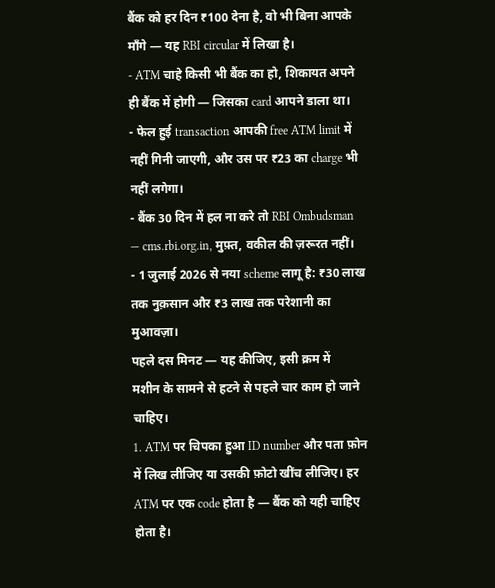बैंक को हर दिन ₹100 देना है, वो भी बिना आपके माँगे — यह RBI circular में लिखा है।
- ATM चाहे किसी भी बैंक का हो, शिकायत अपने ही बैंक में होगी — जिसका card आपने डाला था।
- फेल हुई transaction आपकी free ATM limit में नहीं गिनी जाएगी, और उस पर ₹23 का charge भी नहीं लगेगा।
- बैंक 30 दिन में हल ना करे तो RBI Ombudsman — cms.rbi.org.in, मुफ़्त, वकील की ज़रूरत नहीं।
- 1 जुलाई 2026 से नया scheme लागू है: ₹30 लाख तक नुक़सान और ₹3 लाख तक परेशानी का मुआवज़ा।
पहले दस मिनट — यह कीजिए, इसी क्रम में
मशीन के सामने से हटने से पहले चार काम हो जाने चाहिए।
1. ATM पर चिपका हुआ ID number और पता फ़ोन में लिख लीजिए या उसकी फ़ोटो खींच लीजिए। हर ATM पर एक code होता है — बैंक को यही चाहिए होता है।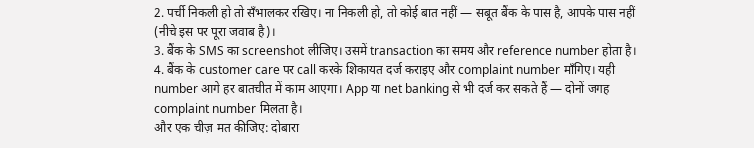2. पर्ची निकली हो तो सँभालकर रखिए। ना निकली हो, तो कोई बात नहीं — सबूत बैंक के पास है, आपके पास नहीं (नीचे इस पर पूरा जवाब है)।
3. बैंक के SMS का screenshot लीजिए। उसमें transaction का समय और reference number होता है।
4. बैंक के customer care पर call करके शिकायत दर्ज कराइए और complaint number माँगिए। यही number आगे हर बातचीत में काम आएगा। App या net banking से भी दर्ज कर सकते हैं — दोनों जगह complaint number मिलता है।
और एक चीज़ मत कीजिए: दोबारा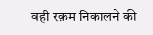वही रक़म निकालने की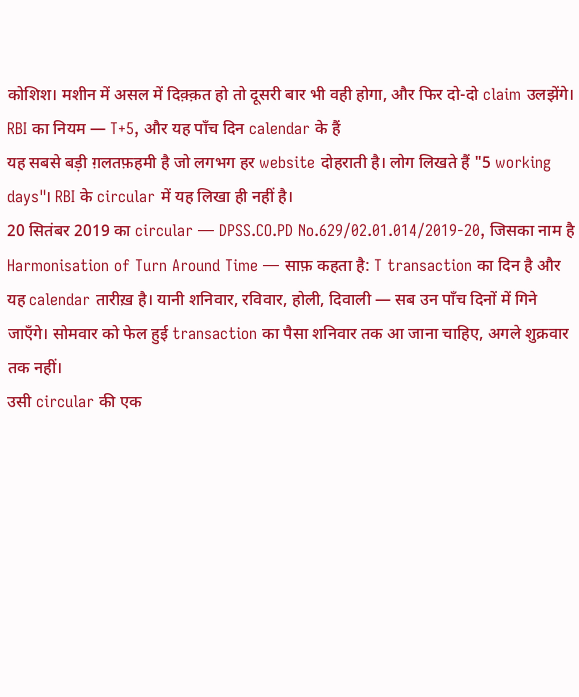कोशिश। मशीन में असल में दिक़्क़त हो तो दूसरी बार भी वही होगा, और फिर दो-दो claim उलझेंगे।
RBI का नियम — T+5, और यह पाँच दिन calendar के हैं
यह सबसे बड़ी ग़लतफ़हमी है जो लगभग हर website दोहराती है। लोग लिखते हैं "5 working days"। RBI के circular में यह लिखा ही नहीं है।
20 सितंबर 2019 का circular — DPSS.CO.PD No.629/02.01.014/2019-20, जिसका नाम है Harmonisation of Turn Around Time — साफ़ कहता है: T transaction का दिन है और यह calendar तारीख़ है। यानी शनिवार, रविवार, होली, दिवाली — सब उन पाँच दिनों में गिने जाएँगे। सोमवार को फेल हुई transaction का पैसा शनिवार तक आ जाना चाहिए, अगले शुक्रवार तक नहीं।
उसी circular की एक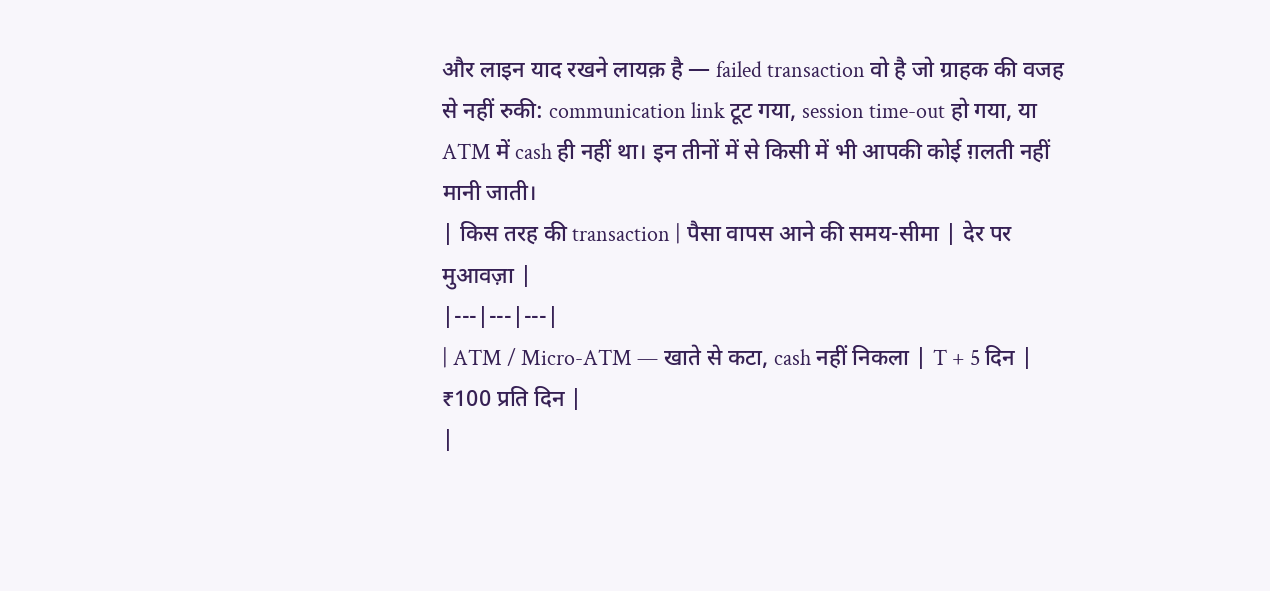और लाइन याद रखने लायक़ है — failed transaction वो है जो ग्राहक की वजह से नहीं रुकी: communication link टूट गया, session time-out हो गया, या ATM में cash ही नहीं था। इन तीनों में से किसी में भी आपकी कोई ग़लती नहीं मानी जाती।
| किस तरह की transaction | पैसा वापस आने की समय-सीमा | देर पर मुआवज़ा |
|---|---|---|
| ATM / Micro-ATM — खाते से कटा, cash नहीं निकला | T + 5 दिन | ₹100 प्रति दिन |
|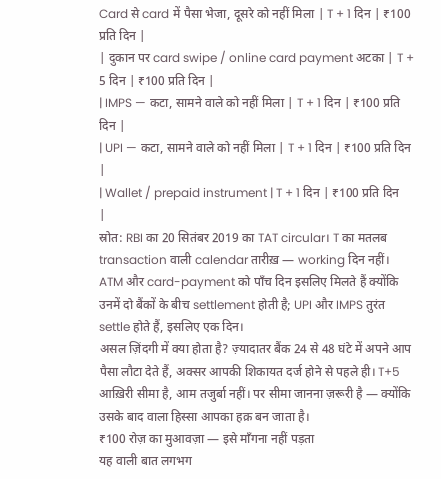Card से card में पैसा भेजा, दूसरे को नहीं मिला | T + 1 दिन | ₹100 प्रति दिन |
| दुकान पर card swipe / online card payment अटका | T + 5 दिन | ₹100 प्रति दिन |
| IMPS — कटा, सामने वाले को नहीं मिला | T + 1 दिन | ₹100 प्रति दिन |
| UPI — कटा, सामने वाले को नहीं मिला | T + 1 दिन | ₹100 प्रति दिन |
| Wallet / prepaid instrument | T + 1 दिन | ₹100 प्रति दिन |
स्रोत: RBI का 20 सितंबर 2019 का TAT circular। T का मतलब transaction वाली calendar तारीख़ — working दिन नहीं। ATM और card-payment को पाँच दिन इसलिए मिलते हैं क्योंकि उनमें दो बैंकों के बीच settlement होती है; UPI और IMPS तुरंत settle होते हैं, इसलिए एक दिन।
असल ज़िंदगी में क्या होता है? ज़्यादातर बैंक 24 से 48 घंटे में अपने आप पैसा लौटा देते हैं, अक्सर आपकी शिकायत दर्ज होने से पहले ही। T+5 आख़िरी सीमा है, आम तजुर्बा नहीं। पर सीमा जानना ज़रूरी है — क्योंकि उसके बाद वाला हिस्सा आपका हक़ बन जाता है।
₹100 रोज़ का मुआवज़ा — इसे माँगना नहीं पड़ता
यह वाली बात लगभग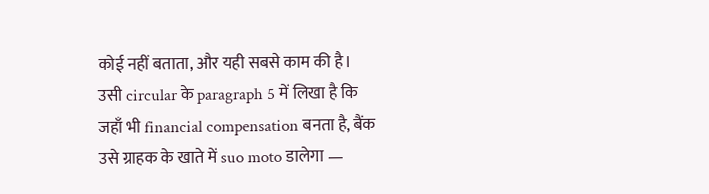कोई नहीं बताता, और यही सबसे काम की है।
उसी circular के paragraph 5 में लिखा है कि जहाँ भी financial compensation बनता है, बैंक उसे ग्राहक के खाते में suo moto डालेगा —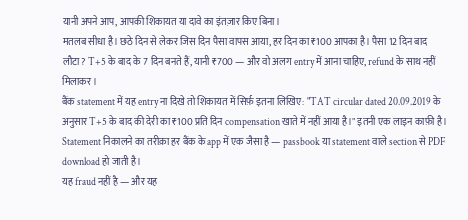यानी अपने आप, आपकी शिकायत या दावे का इंतज़ार किए बिना।
मतलब सीधा है। छठे दिन से लेकर जिस दिन पैसा वापस आया, हर दिन का ₹100 आपका है। पैसा 12 दिन बाद लौटा? T+5 के बाद के 7 दिन बनते हैं, यानी ₹700 — और वो अलग entry में आना चाहिए, refund के साथ नहीं मिलाकर।
बैंक statement में यह entry ना दिखे तो शिकायत में सिर्फ़ इतना लिखिए: "TAT circular dated 20.09.2019 के अनुसार T+5 के बाद की देरी का ₹100 प्रति दिन compensation खाते में नहीं आया है।" इतनी एक लाइन काफ़ी है। Statement निकालने का तरीक़ा हर बैंक के app में एक जैसा है — passbook या statement वाले section से PDF download हो जाती है।
यह fraud नहीं है — और यह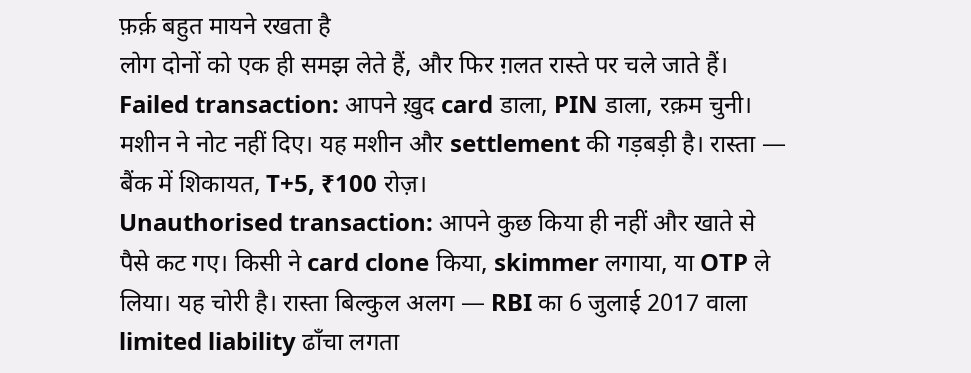फ़र्क़ बहुत मायने रखता है
लोग दोनों को एक ही समझ लेते हैं, और फिर ग़लत रास्ते पर चले जाते हैं।
Failed transaction: आपने ख़ुद card डाला, PIN डाला, रक़म चुनी। मशीन ने नोट नहीं दिए। यह मशीन और settlement की गड़बड़ी है। रास्ता — बैंक में शिकायत, T+5, ₹100 रोज़।
Unauthorised transaction: आपने कुछ किया ही नहीं और खाते से पैसे कट गए। किसी ने card clone किया, skimmer लगाया, या OTP ले लिया। यह चोरी है। रास्ता बिल्कुल अलग — RBI का 6 जुलाई 2017 वाला limited liability ढाँचा लगता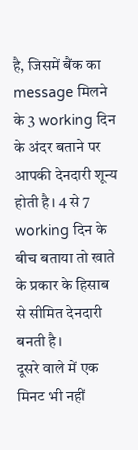है, जिसमें बैंक का message मिलने के 3 working दिन के अंदर बताने पर आपकी देनदारी शून्य होती है। 4 से 7 working दिन के बीच बताया तो खाते के प्रकार के हिसाब से सीमित देनदारी बनती है।
दूसरे वाले में एक मिनट भी नहीं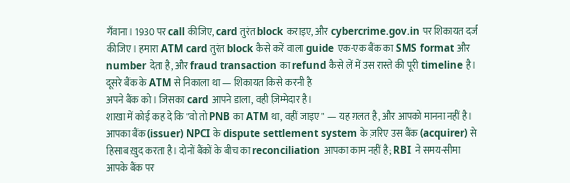गँवाना। 1930 पर call कीजिए, card तुरंत block कराइए, और cybercrime.gov.in पर शिकायत दर्ज कीजिए। हमारा ATM card तुरंत block कैसे करें वाला guide एक-एक बैंक का SMS format और number देता है, और fraud transaction का refund कैसे लें में उस रास्ते की पूरी timeline है।
दूसरे बैंक के ATM से निकाला था — शिकायत किसे करनी है
अपने बैंक को। जिसका card आपने डाला, वही ज़िम्मेदार है।
शाखा में कोई कह दे कि "वो तो PNB का ATM था, वहीं जाइए" — यह ग़लत है, और आपको मानना नहीं है। आपका बैंक (issuer) NPCI के dispute settlement system के ज़रिए उस बैंक (acquirer) से हिसाब ख़ुद करता है। दोनों बैंकों के बीच का reconciliation आपका काम नहीं है; RBI ने समय-सीमा आपके बैंक पर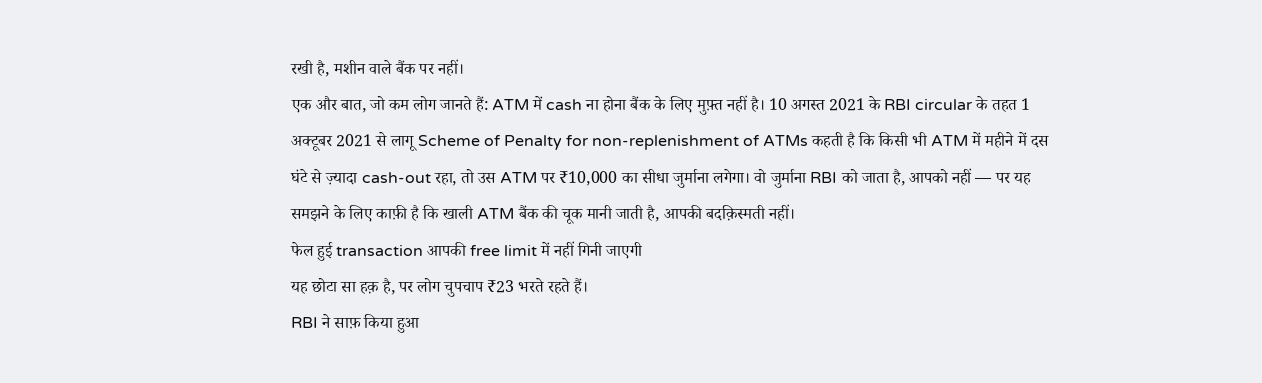रखी है, मशीन वाले बैंक पर नहीं।
एक और बात, जो कम लोग जानते हैं: ATM में cash ना होना बैंक के लिए मुफ़्त नहीं है। 10 अगस्त 2021 के RBI circular के तहत 1 अक्टूबर 2021 से लागू Scheme of Penalty for non-replenishment of ATMs कहती है कि किसी भी ATM में महीने में दस घंटे से ज़्यादा cash-out रहा, तो उस ATM पर ₹10,000 का सीधा जुर्माना लगेगा। वो जुर्माना RBI को जाता है, आपको नहीं — पर यह समझने के लिए काफ़ी है कि खाली ATM बैंक की चूक मानी जाती है, आपकी बदक़िस्मती नहीं।
फेल हुई transaction आपकी free limit में नहीं गिनी जाएगी
यह छोटा सा हक़ है, पर लोग चुपचाप ₹23 भरते रहते हैं।
RBI ने साफ़ किया हुआ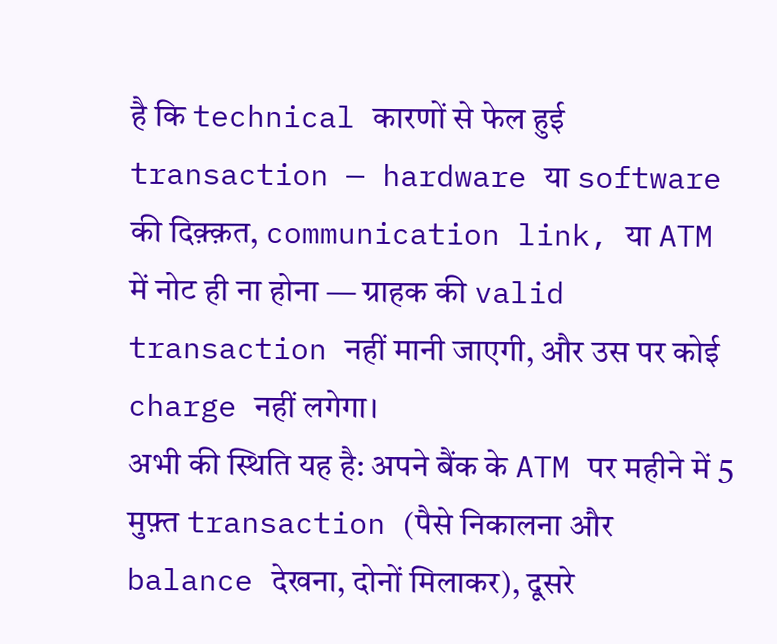है कि technical कारणों से फेल हुई transaction — hardware या software की दिक़्क़त, communication link, या ATM में नोट ही ना होना — ग्राहक की valid transaction नहीं मानी जाएगी, और उस पर कोई charge नहीं लगेगा।
अभी की स्थिति यह है: अपने बैंक के ATM पर महीने में 5 मुफ़्त transaction (पैसे निकालना और balance देखना, दोनों मिलाकर), दूसरे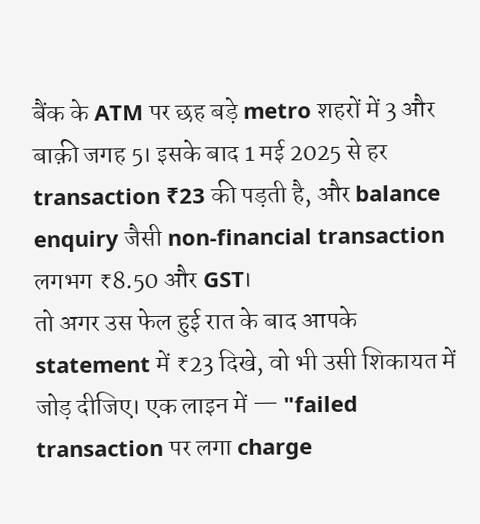बैंक के ATM पर छह बड़े metro शहरों में 3 और बाक़ी जगह 5। इसके बाद 1 मई 2025 से हर transaction ₹23 की पड़ती है, और balance enquiry जैसी non-financial transaction लगभग ₹8.50 और GST।
तो अगर उस फेल हुई रात के बाद आपके statement में ₹23 दिखे, वो भी उसी शिकायत में जोड़ दीजिए। एक लाइन में — "failed transaction पर लगा charge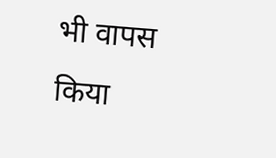भी वापस किया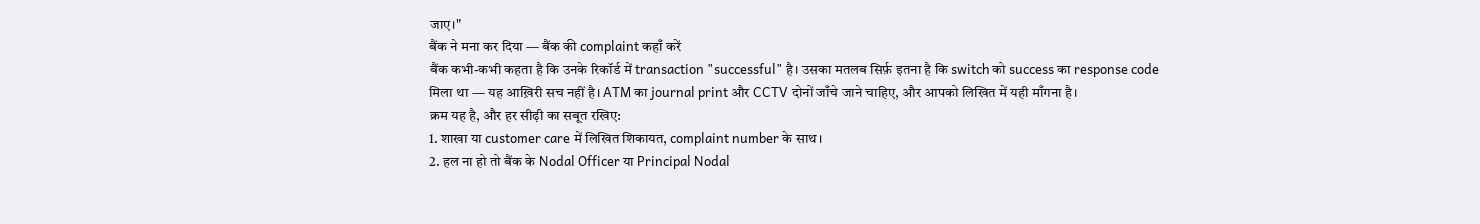जाए।"
बैंक ने मना कर दिया — बैंक की complaint कहाँ करें
बैंक कभी-कभी कहता है कि उनके रिकॉर्ड में transaction "successful" है। उसका मतलब सिर्फ़ इतना है कि switch को success का response code मिला था — यह आख़िरी सच नहीं है। ATM का journal print और CCTV दोनों जाँचे जाने चाहिए, और आपको लिखित में यही माँगना है।
क्रम यह है, और हर सीढ़ी का सबूत रखिए:
1. शाखा या customer care में लिखित शिकायत, complaint number के साथ।
2. हल ना हो तो बैंक के Nodal Officer या Principal Nodal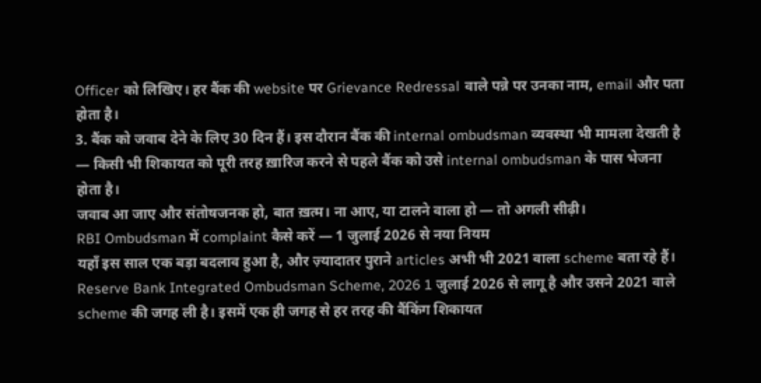Officer को लिखिए। हर बैंक की website पर Grievance Redressal वाले पन्ने पर उनका नाम, email और पता होता है।
3. बैंक को जवाब देने के लिए 30 दिन हैं। इस दौरान बैंक की internal ombudsman व्यवस्था भी मामला देखती है — किसी भी शिकायत को पूरी तरह ख़ारिज करने से पहले बैंक को उसे internal ombudsman के पास भेजना होता है।
जवाब आ जाए और संतोषजनक हो, बात ख़त्म। ना आए, या टालने वाला हो — तो अगली सीढ़ी।
RBI Ombudsman में complaint कैसे करें — 1 जुलाई 2026 से नया नियम
यहाँ इस साल एक बड़ा बदलाव हुआ है, और ज़्यादातर पुराने articles अभी भी 2021 वाला scheme बता रहे हैं।
Reserve Bank Integrated Ombudsman Scheme, 2026 1 जुलाई 2026 से लागू है और उसने 2021 वाले scheme की जगह ली है। इसमें एक ही जगह से हर तरह की बैंकिंग शिकायत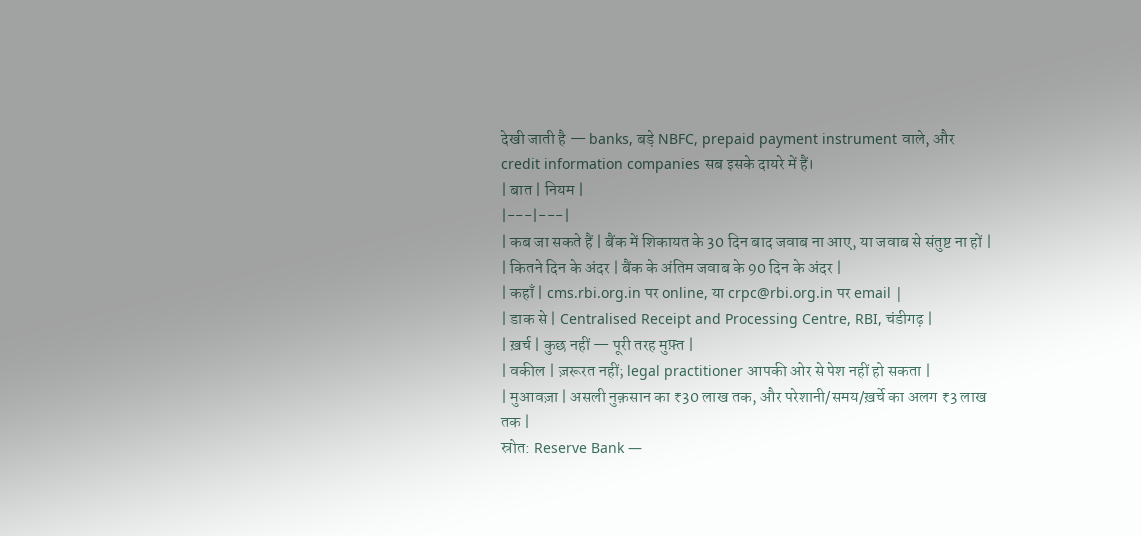देखी जाती है — banks, बड़े NBFC, prepaid payment instrument वाले, और credit information companies सब इसके दायरे में हैं।
| बात | नियम |
|---|---|
| कब जा सकते हैं | बैंक में शिकायत के 30 दिन बाद जवाब ना आए, या जवाब से संतुष्ट ना हों |
| कितने दिन के अंदर | बैंक के अंतिम जवाब के 90 दिन के अंदर |
| कहाँ | cms.rbi.org.in पर online, या crpc@rbi.org.in पर email |
| डाक से | Centralised Receipt and Processing Centre, RBI, चंडीगढ़ |
| ख़र्च | कुछ नहीं — पूरी तरह मुफ़्त |
| वकील | ज़रूरत नहीं; legal practitioner आपकी ओर से पेश नहीं हो सकता |
| मुआवज़ा | असली नुक़सान का ₹30 लाख तक, और परेशानी/समय/ख़र्चे का अलग ₹3 लाख तक |
स्रोत: Reserve Bank —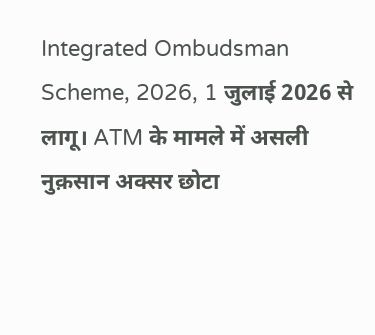Integrated Ombudsman Scheme, 2026, 1 जुलाई 2026 से लागू। ATM के मामले में असली नुक़सान अक्सर छोटा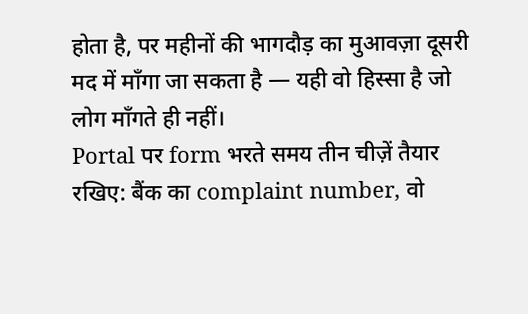होता है, पर महीनों की भागदौड़ का मुआवज़ा दूसरी मद में माँगा जा सकता है — यही वो हिस्सा है जो लोग माँगते ही नहीं।
Portal पर form भरते समय तीन चीज़ें तैयार रखिए: बैंक का complaint number, वो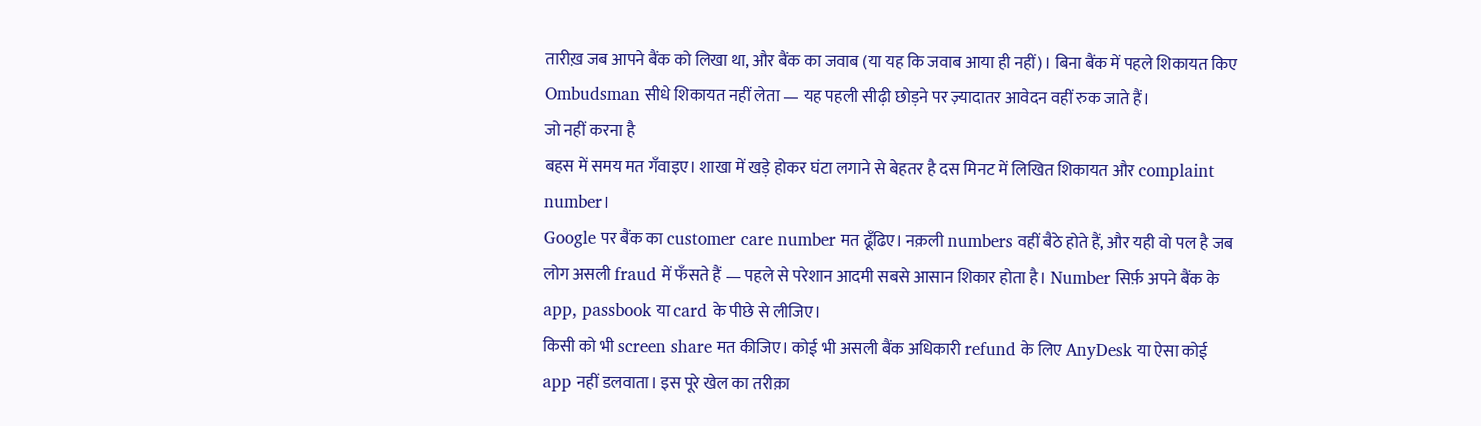तारीख़ जब आपने बैंक को लिखा था, और बैंक का जवाब (या यह कि जवाब आया ही नहीं)। बिना बैंक में पहले शिकायत किए Ombudsman सीधे शिकायत नहीं लेता — यह पहली सीढ़ी छोड़ने पर ज़्यादातर आवेदन वहीं रुक जाते हैं।
जो नहीं करना है
बहस में समय मत गँवाइए। शाखा में खड़े होकर घंटा लगाने से बेहतर है दस मिनट में लिखित शिकायत और complaint number।
Google पर बैंक का customer care number मत ढूँढिए। नक़ली numbers वहीं बैठे होते हैं, और यही वो पल है जब लोग असली fraud में फँसते हैं — पहले से परेशान आदमी सबसे आसान शिकार होता है। Number सिर्फ़ अपने बैंक के app, passbook या card के पीछे से लीजिए।
किसी को भी screen share मत कीजिए। कोई भी असली बैंक अधिकारी refund के लिए AnyDesk या ऐसा कोई app नहीं डलवाता। इस पूरे खेल का तरीक़ा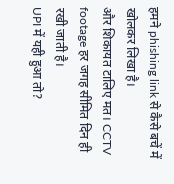हमने phishing link से कैसे बचें में खोलकर लिखा है।
और शिकायत टालिए मत। CCTV footage हर जगह सीमित दिन ही रखी जाती है।
UPI में यही हुआ तो?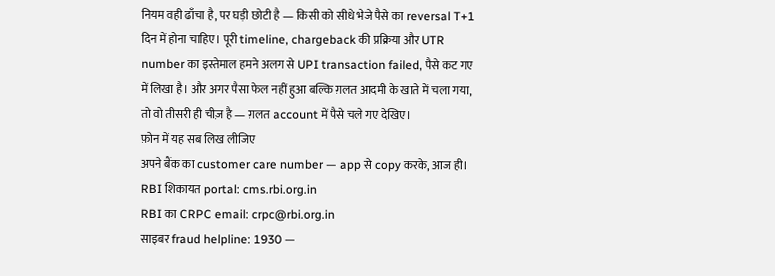नियम वही ढाँचा है, पर घड़ी छोटी है — किसी को सीधे भेजे पैसे का reversal T+1 दिन में होना चाहिए। पूरी timeline, chargeback की प्रक्रिया और UTR number का इस्तेमाल हमने अलग से UPI transaction failed, पैसे कट गए में लिखा है। और अगर पैसा फेल नहीं हुआ बल्कि ग़लत आदमी के खाते में चला गया, तो वो तीसरी ही चीज़ है — ग़लत account में पैसे चले गए देखिए।
फ़ोन में यह सब लिख लीजिए
अपने बैंक का customer care number — app से copy करके, आज ही।
RBI शिकायत portal: cms.rbi.org.in
RBI का CRPC email: crpc@rbi.org.in
साइबर fraud helpline: 1930 —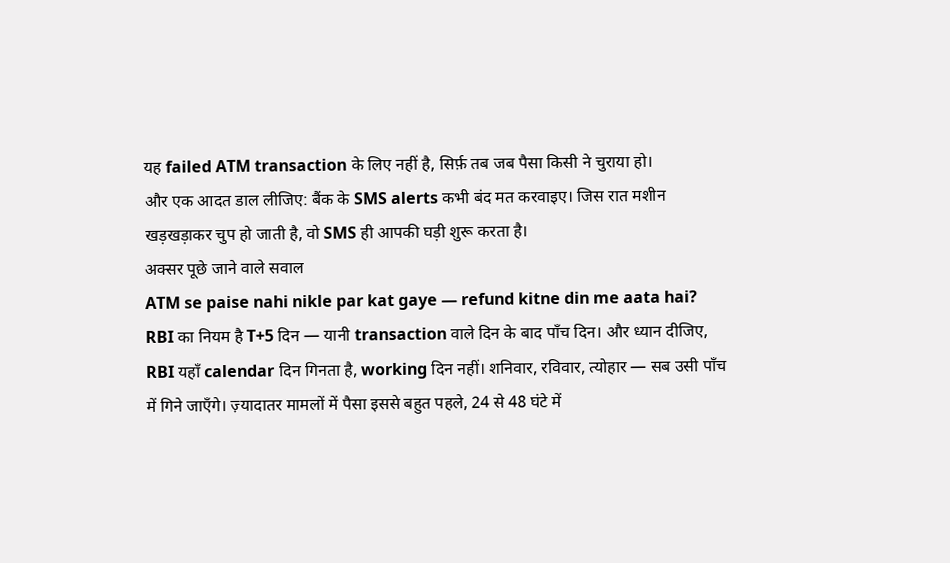यह failed ATM transaction के लिए नहीं है, सिर्फ़ तब जब पैसा किसी ने चुराया हो।
और एक आदत डाल लीजिए: बैंक के SMS alerts कभी बंद मत करवाइए। जिस रात मशीन खड़खड़ाकर चुप हो जाती है, वो SMS ही आपकी घड़ी शुरू करता है।
अक्सर पूछे जाने वाले सवाल
ATM se paise nahi nikle par kat gaye — refund kitne din me aata hai?
RBI का नियम है T+5 दिन — यानी transaction वाले दिन के बाद पाँच दिन। और ध्यान दीजिए, RBI यहाँ calendar दिन गिनता है, working दिन नहीं। शनिवार, रविवार, त्योहार — सब उसी पाँच में गिने जाएँगे। ज़्यादातर मामलों में पैसा इससे बहुत पहले, 24 से 48 घंटे में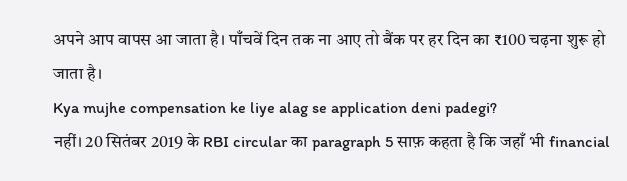अपने आप वापस आ जाता है। पाँचवें दिन तक ना आए तो बैंक पर हर दिन का ₹100 चढ़ना शुरू हो जाता है।
Kya mujhe compensation ke liye alag se application deni padegi?
नहीं। 20 सितंबर 2019 के RBI circular का paragraph 5 साफ़ कहता है कि जहाँ भी financial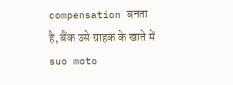compensation बनता है, बैंक उसे ग्राहक के खाते में suo moto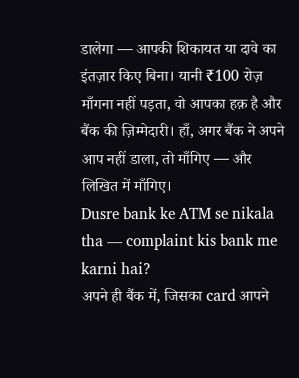डालेगा — आपकी शिकायत या दावे का इंतज़ार किए बिना। यानी ₹100 रोज़ माँगना नहीं पड़ता, वो आपका हक़ है और बैंक की ज़िम्मेदारी। हाँ, अगर बैंक ने अपने आप नहीं डाला, तो माँगिए — और लिखित में माँगिए।
Dusre bank ke ATM se nikala tha — complaint kis bank me karni hai?
अपने ही बैंक में, जिसका card आपने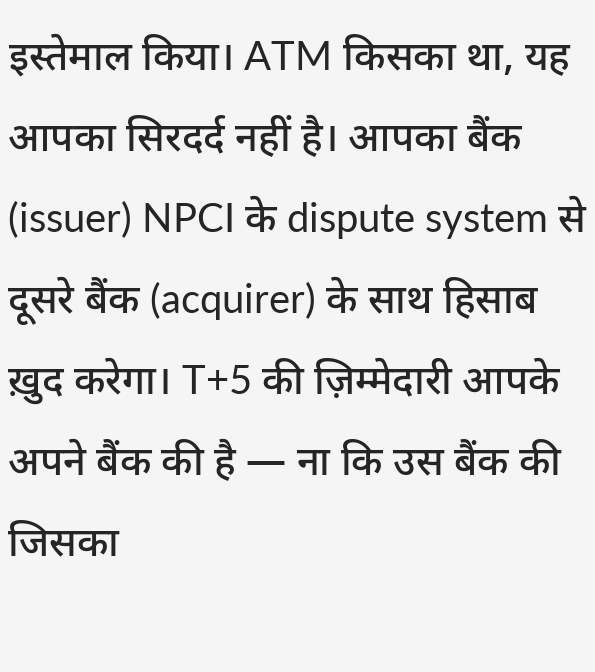इस्तेमाल किया। ATM किसका था, यह आपका सिरदर्द नहीं है। आपका बैंक (issuer) NPCI के dispute system से दूसरे बैंक (acquirer) के साथ हिसाब ख़ुद करेगा। T+5 की ज़िम्मेदारी आपके अपने बैंक की है — ना कि उस बैंक की जिसका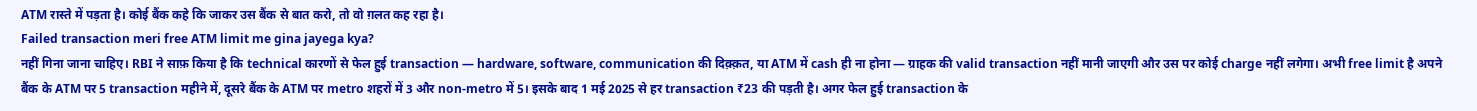ATM रास्ते में पड़ता है। कोई बैंक कहे कि जाकर उस बैंक से बात करो, तो वो ग़लत कह रहा है।
Failed transaction meri free ATM limit me gina jayega kya?
नहीं गिना जाना चाहिए। RBI ने साफ़ किया है कि technical कारणों से फेल हुई transaction — hardware, software, communication की दिक़्क़त, या ATM में cash ही ना होना — ग्राहक की valid transaction नहीं मानी जाएगी और उस पर कोई charge नहीं लगेगा। अभी free limit है अपने बैंक के ATM पर 5 transaction महीने में, दूसरे बैंक के ATM पर metro शहरों में 3 और non-metro में 5। इसके बाद 1 मई 2025 से हर transaction ₹23 की पड़ती है। अगर फेल हुई transaction के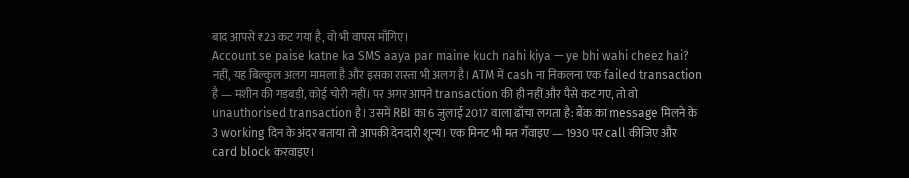बाद आपसे ₹23 कट गया है, वो भी वापस माँगिए।
Account se paise katne ka SMS aaya par maine kuch nahi kiya — ye bhi wahi cheez hai?
नहीं, यह बिल्कुल अलग मामला है और इसका रास्ता भी अलग है। ATM में cash ना निकलना एक failed transaction है — मशीन की गड़बड़ी, कोई चोरी नहीं। पर अगर आपने transaction की ही नहीं और पैसे कट गए, तो वो unauthorised transaction है। उसमें RBI का 6 जुलाई 2017 वाला ढाँचा लगता है: बैंक का message मिलने के 3 working दिन के अंदर बताया तो आपकी देनदारी शून्य। एक मिनट भी मत गँवाइए — 1930 पर call कीजिए और card block करवाइए।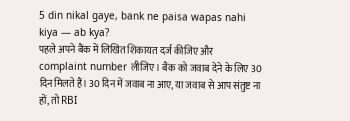5 din nikal gaye, bank ne paisa wapas nahi kiya — ab kya?
पहले अपने बैंक में लिखित शिकायत दर्ज कीजिए और complaint number लीजिए। बैंक को जवाब देने के लिए 30 दिन मिलते हैं। 30 दिन में जवाब ना आए, या जवाब से आप संतुष्ट ना हों, तो RBI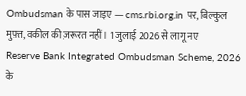Ombudsman के पास जाइए — cms.rbi.org.in पर, बिल्कुल मुफ़्त, वकील की ज़रूरत नहीं। 1 जुलाई 2026 से लागू नए Reserve Bank Integrated Ombudsman Scheme, 2026 के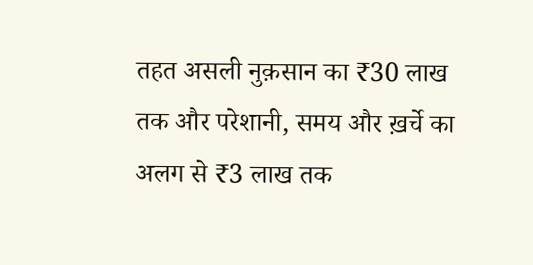तहत असली नुक़सान का ₹30 लाख तक और परेशानी, समय और ख़र्चे का अलग से ₹3 लाख तक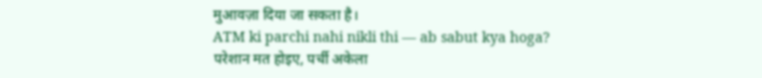मुआवज़ा दिया जा सकता है।
ATM ki parchi nahi nikli thi — ab sabut kya hoga?
परेशान मत होइए, पर्ची अकेला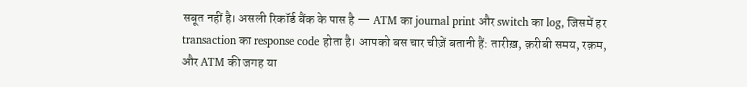सबूत नहीं है। असली रिकॉर्ड बैंक के पास है — ATM का journal print और switch का log, जिसमें हर transaction का response code होता है। आपको बस चार चीज़ें बतानी हैं: तारीख़, क़रीबी समय, रक़म, और ATM की जगह या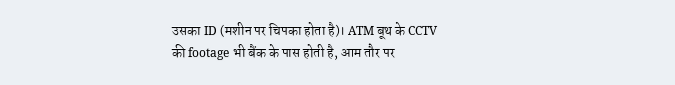उसका ID (मशीन पर चिपका होता है)। ATM बूथ के CCTV की footage भी बैंक के पास होती है, आम तौर पर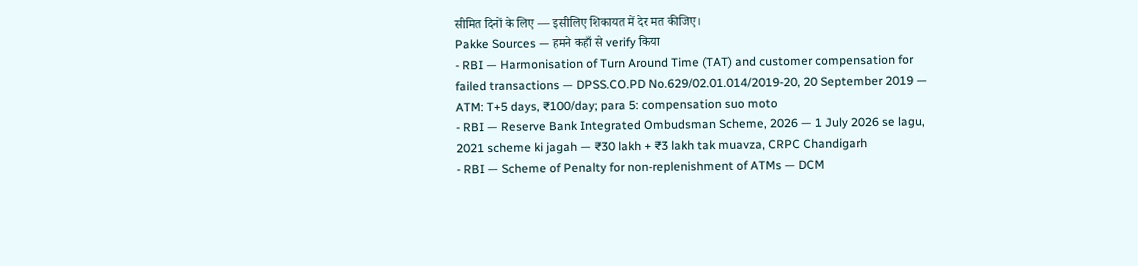सीमित दिनों के लिए — इसीलिए शिकायत में देर मत कीजिए।
Pakke Sources — हमने कहाँ से verify किया
- RBI — Harmonisation of Turn Around Time (TAT) and customer compensation for failed transactions — DPSS.CO.PD No.629/02.01.014/2019-20, 20 September 2019 — ATM: T+5 days, ₹100/day; para 5: compensation suo moto
- RBI — Reserve Bank Integrated Ombudsman Scheme, 2026 — 1 July 2026 se lagu, 2021 scheme ki jagah — ₹30 lakh + ₹3 lakh tak muavza, CRPC Chandigarh
- RBI — Scheme of Penalty for non-replenishment of ATMs — DCM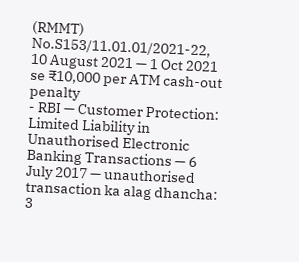(RMMT) No.S153/11.01.01/2021-22, 10 August 2021 — 1 Oct 2021 se ₹10,000 per ATM cash-out penalty
- RBI — Customer Protection: Limited Liability in Unauthorised Electronic Banking Transactions — 6 July 2017 — unauthorised transaction ka alag dhancha: 3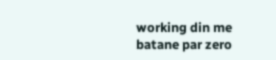working din me batane par zero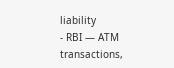liability
- RBI — ATM transactions,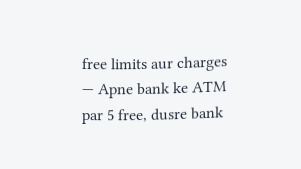free limits aur charges — Apne bank ke ATM par 5 free, dusre bank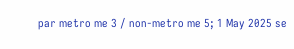par metro me 3 / non-metro me 5; 1 May 2025 se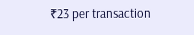₹23 per transaction